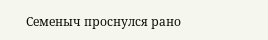Семеныч проснулся рано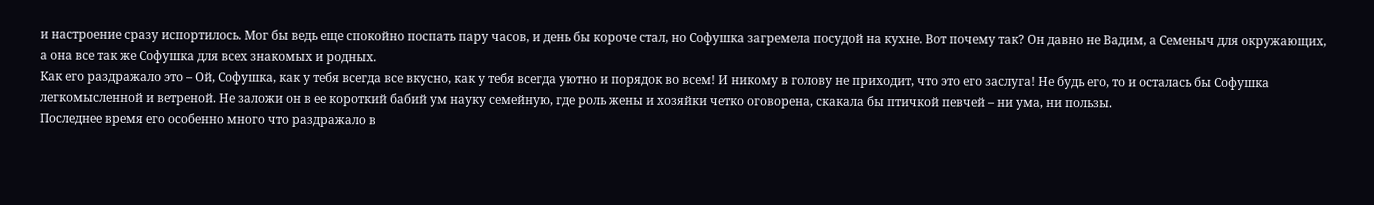и настроение сразу испортилось. Мог бы ведь еще спокойно поспать пару часов, и день бы короче стал, но Софушка загремела посудой на кухне. Вот почему так? Он давно не Вадим, а Семеныч для окружающих, а она все так же Софушка для всех знакомых и родных.
Как его раздражало это – Ой, Софушка, как у тебя всегда все вкусно, как у тебя всегда уютно и порядок во всем! И никому в голову не приходит, что это его заслуга! Не будь его, то и осталась бы Софушка легкомысленной и ветреной. Не заложи он в ее короткий бабий ум науку семейную, где роль жены и хозяйки четко оговорена, скакала бы птичкой певчей – ни ума, ни пользы.
Последнее время его особенно много что раздражало в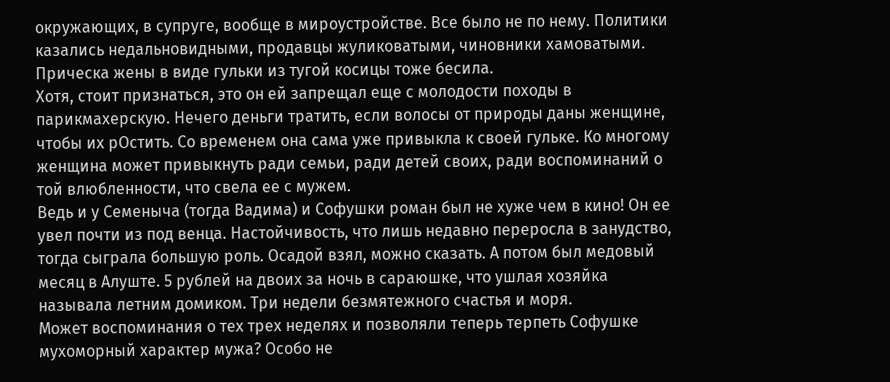окружающих, в супруге, вообще в мироустройстве. Все было не по нему. Политики казались недальновидными, продавцы жуликоватыми, чиновники хамоватыми. Прическа жены в виде гульки из тугой косицы тоже бесила.
Хотя, стоит признаться, это он ей запрещал еще с молодости походы в парикмахерскую. Нечего деньги тратить, если волосы от природы даны женщине, чтобы их рОстить. Со временем она сама уже привыкла к своей гульке. Ко многому женщина может привыкнуть ради семьи, ради детей своих, ради воспоминаний о той влюбленности, что свела ее с мужем.
Ведь и у Семеныча (тогда Вадима) и Софушки роман был не хуже чем в кино! Он ее увел почти из под венца. Настойчивость, что лишь недавно переросла в занудство, тогда сыграла большую роль. Осадой взял, можно сказать. А потом был медовый месяц в Алуште. 5 рублей на двоих за ночь в сараюшке, что ушлая хозяйка называла летним домиком. Три недели безмятежного счастья и моря.
Может воспоминания о тех трех неделях и позволяли теперь терпеть Софушке мухоморный характер мужа? Особо не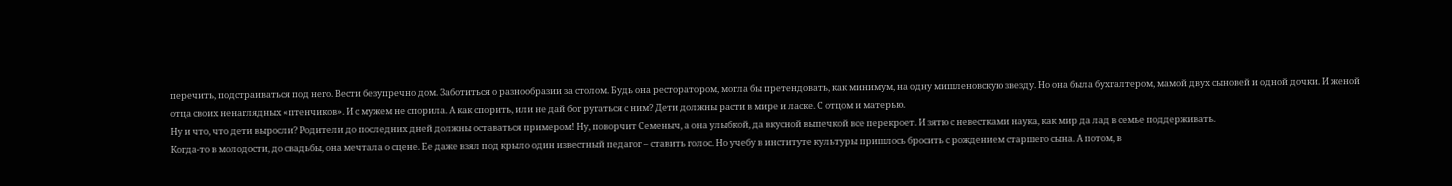перечить, подстраиваться под него. Вести безупречно дом. Заботиться о разнообразии за столом. Будь она ресторатором, могла бы претендовать, как минимум, на одну мишленовскую звезду. Но она была бухгалтером, мамой двух сыновей и одной дочки. И женой отца своих ненаглядных «птенчиков». И с мужем не спорила. А как спорить, или не дай бог ругаться с ним? Дети должны расти в мире и ласке. С отцом и матерью.
Ну и что, что дети выросли? Родители до последних дней должны оставаться примером! Ну, поворчит Семеныч, а она улыбкой, да вкусной выпечкой все перекроет. И зятю с невестками наука, как мир да лад в семье поддерживать.
Когда-то в молодости, до свадьбы, она мечтала о сцене. Ее даже взял под крыло один известный педагог – ставить голос. Но учебу в институте культуры пришлось бросить с рождением старшего сына. А потом, в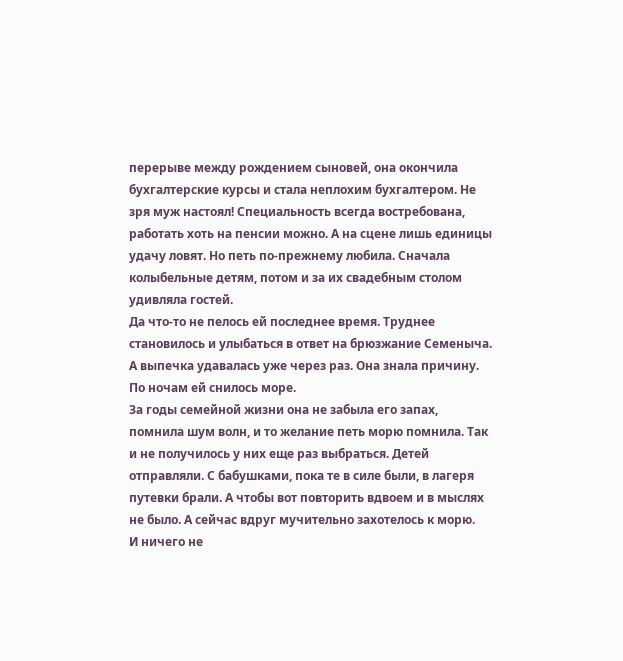перерыве между рождением сыновей, она окончила бухгалтерские курсы и стала неплохим бухгалтером. Не зря муж настоял! Специальность всегда востребована, работать хоть на пенсии можно. А на сцене лишь единицы удачу ловят. Но петь по-прежнему любила. Сначала колыбельные детям, потом и за их свадебным столом удивляла гостей.
Да что-то не пелось ей последнее время. Труднее становилось и улыбаться в ответ на брюзжание Семеныча. А выпечка удавалась уже через раз. Она знала причину. По ночам ей снилось море.
За годы семейной жизни она не забыла его запах, помнила шум волн, и то желание петь морю помнила. Так и не получилось у них еще раз выбраться. Детей отправляли. С бабушками, пока те в силе были, в лагеря путевки брали. А чтобы вот повторить вдвоем и в мыслях не было. А сейчас вдруг мучительно захотелось к морю.
И ничего не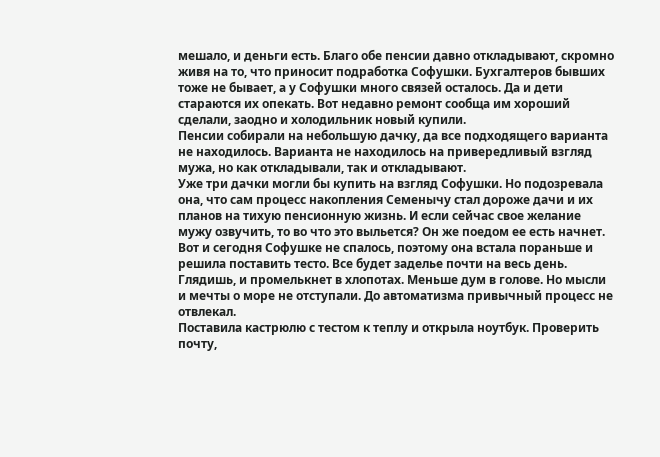мешало, и деньги есть. Благо обе пенсии давно откладывают, скромно живя на то, что приносит подработка Софушки. Бухгалтеров бывших тоже не бывает, а у Софушки много связей осталось. Да и дети стараются их опекать. Вот недавно ремонт сообща им хороший сделали, заодно и холодильник новый купили.
Пенсии собирали на небольшую дачку, да все подходящего варианта не находилось. Варианта не находилось на привередливый взгляд мужа, но как откладывали, так и откладывают.
Уже три дачки могли бы купить на взгляд Софушки. Но подозревала она, что сам процесс накопления Семенычу стал дороже дачи и их планов на тихую пенсионную жизнь. И если сейчас свое желание мужу озвучить, то во что это выльется? Он же поедом ее есть начнет.
Вот и сегодня Софушке не спалось, поэтому она встала пораньше и решила поставить тесто. Все будет заделье почти на весь день. Глядишь, и промелькнет в хлопотах. Меньше дум в голове. Но мысли и мечты о море не отступали. До автоматизма привычный процесс не отвлекал.
Поставила кастрюлю с тестом к теплу и открыла ноутбук. Проверить почту,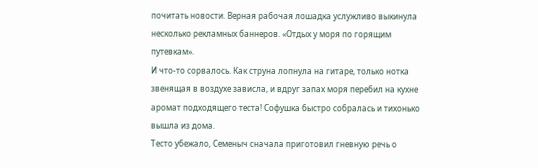почитать новости. Верная рабочая лошадка услужливо выкинула несколько рекламных баннеров. «Отдых у моря по горящим путевкам».
И что-то сорвалось. Как струна лопнула на гитаре, только нотка звенящая в воздухе зависла, и вдруг запах моря перебил на кухне аромат подходящего теста! Софушка быстро собралась и тихонько вышла из дома.
Тесто убежало, Семеныч сначала приготовил гневную речь о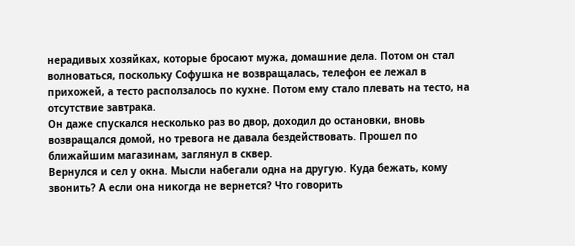нерадивых хозяйках, которые бросают мужа, домашние дела. Потом он стал волноваться, поскольку Софушка не возвращалась, телефон ее лежал в прихожей, а тесто расползалось по кухне. Потом ему стало плевать на тесто, на отсутствие завтрака.
Он даже спускался несколько раз во двор, доходил до остановки, вновь возвращался домой, но тревога не давала бездействовать. Прошел по ближайшим магазинам, заглянул в сквер.
Вернулся и сел у окна. Мысли набегали одна на другую. Куда бежать, кому звонить? А если она никогда не вернется? Что говорить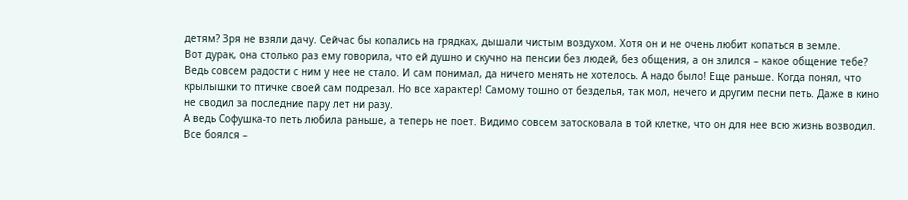детям? Зря не взяли дачу. Сейчас бы копались на грядках, дышали чистым воздухом. Хотя он и не очень любит копаться в земле.
Вот дурак, она столько раз ему говорила, что ей душно и скучно на пенсии без людей, без общения, а он злился – какое общение тебе? Ведь совсем радости с ним у нее не стало. И сам понимал, да ничего менять не хотелось. А надо было! Еще раньше. Когда понял, что крылышки то птичке своей сам подрезал. Но все характер! Самому тошно от безделья, так мол, нечего и другим песни петь. Даже в кино не сводил за последние пару лет ни разу.
А ведь Софушка-то петь любила раньше, а теперь не поет. Видимо совсем затосковала в той клетке, что он для нее всю жизнь возводил. Все боялся –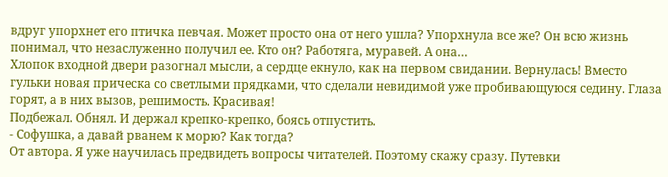вдруг упорхнет его птичка певчая. Может просто она от него ушла? Упорхнула все же? Он всю жизнь понимал, что незаслуженно получил ее. Кто он? Работяга, муравей. А она…
Хлопок входной двери разогнал мысли, а сердце екнуло, как на первом свидании. Вернулась! Вместо гульки новая прическа со светлыми прядками, что сделали невидимой уже пробивающуюся седину. Глаза горят, а в них вызов, решимость. Красивая!
Подбежал. Обнял. И держал крепко-крепко, боясь отпустить.
- Софушка, а давай рванем к морю? Как тогда?
От автора. Я уже научилась предвидеть вопросы читателей. Поэтому скажу сразу. Путевки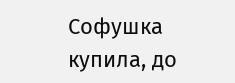Софушка купила, до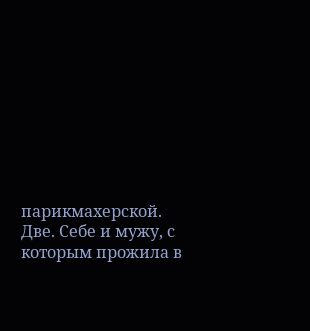парикмахерской. Две. Себе и мужу, с которым прожила в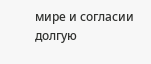мире и согласии долгую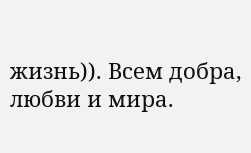жизнь)). Всем добра, любви и мира.